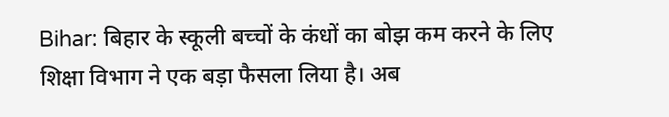Bihar: बिहार के स्कूली बच्चों के कंधों का बोझ कम करने के लिए शिक्षा विभाग ने एक बड़ा फैसला लिया है। अब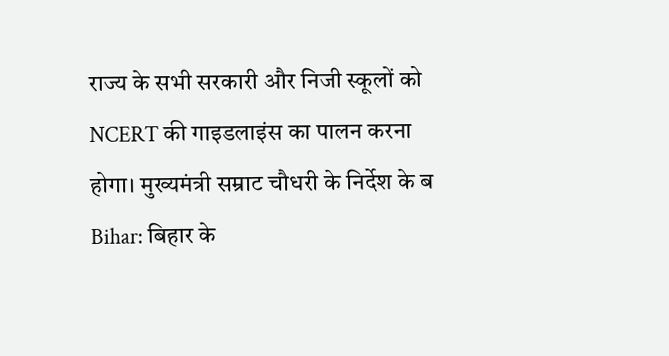राज्य के सभी सरकारी और निजी स्कूलों को NCERT की गाइडलाइंस का पालन करना होगा। मुख्यमंत्री सम्राट चौधरी के निर्देश के ब
Bihar: बिहार के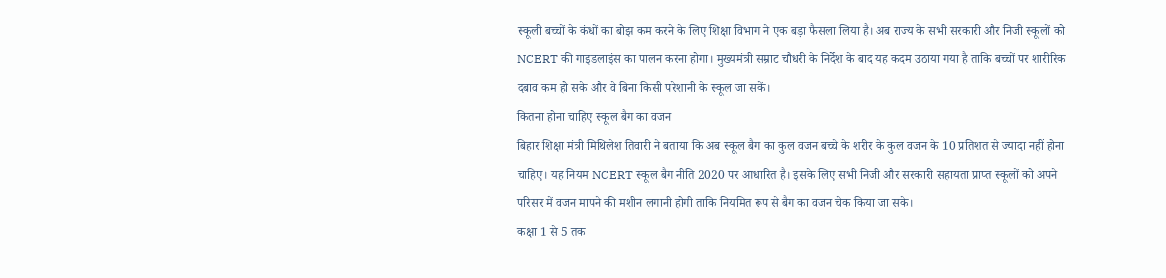स्कूली बच्चों के कंधों का बोझ कम करने के लिए शिक्षा विभाग ने एक बड़ा फैसला लिया है। अब राज्य के सभी सरकारी और निजी स्कूलों को NCERT की गाइडलाइंस का पालन करना होगा। मुख्यमंत्री सम्राट चौधरी के निर्देश के बाद यह कदम उठाया गया है ताकि बच्चों पर शारीरिक दबाव कम हो सके और वे बिना किसी परेशानी के स्कूल जा सकें।
कितना होना चाहिए स्कूल बैग का वजन
बिहार शिक्षा मंत्री मिथिलेश तिवारी ने बताया कि अब स्कूल बैग का कुल वजन बच्चे के शरीर के कुल वजन के 10 प्रतिशत से ज्यादा नहीं होना चाहिए। यह नियम NCERT स्कूल बैग नीति 2020 पर आधारित है। इसके लिए सभी निजी और सरकारी सहायता प्राप्त स्कूलों को अपने परिसर में वजन मापने की मशीन लगानी होगी ताकि नियमित रूप से बैग का वजन चेक किया जा सके।
कक्षा 1 से 5 तक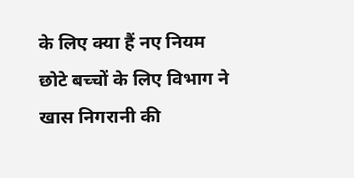के लिए क्या हैं नए नियम
छोटे बच्चों के लिए विभाग ने खास निगरानी की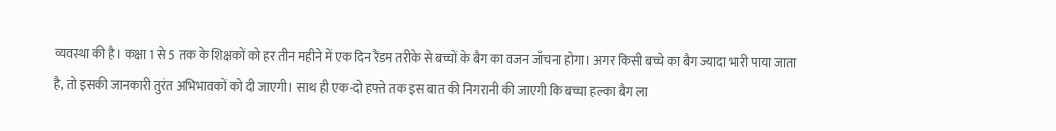व्यवस्था की है। कक्षा 1 से 5 तक के शिक्षकों को हर तीन महीने में एक दिन रैंडम तरीके से बच्चों के बैग का वजन जाँचना होगा। अगर किसी बच्चे का बैग ज्यादा भारी पाया जाता है, तो इसकी जानकारी तुरंत अभिभावकों को दी जाएगी। साथ ही एक-दो हफ्ते तक इस बात की निगरानी की जाएगी कि बच्चा हल्का बैग ला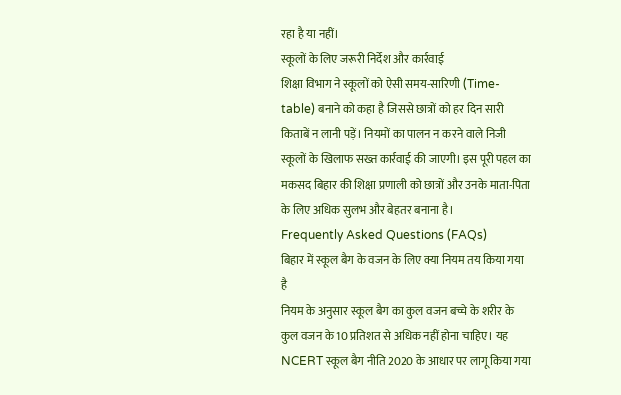रहा है या नहीं।
स्कूलों के लिए जरूरी निर्देश और कार्रवाई
शिक्षा विभाग ने स्कूलों को ऐसी समय-सारिणी (Time-table) बनाने को कहा है जिससे छात्रों को हर दिन सारी किताबें न लानी पड़ें। नियमों का पालन न करने वाले निजी स्कूलों के खिलाफ सख्त कार्रवाई की जाएगी। इस पूरी पहल का मकसद बिहार की शिक्षा प्रणाली को छात्रों और उनके माता-पिता के लिए अधिक सुलभ और बेहतर बनाना है।
Frequently Asked Questions (FAQs)
बिहार में स्कूल बैग के वजन के लिए क्या नियम तय किया गया है
नियम के अनुसार स्कूल बैग का कुल वजन बच्चे के शरीर के कुल वजन के 10 प्रतिशत से अधिक नहीं होना चाहिए। यह NCERT स्कूल बैग नीति 2020 के आधार पर लागू किया गया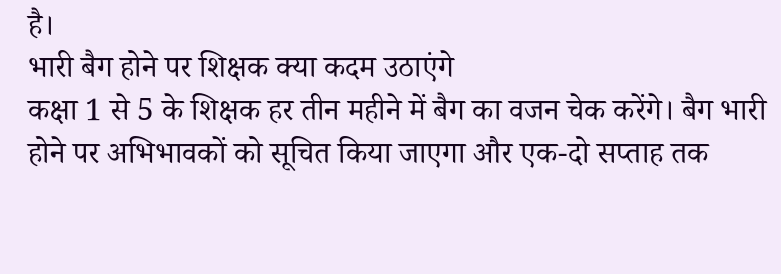है।
भारी बैग होने पर शिक्षक क्या कदम उठाएंगे
कक्षा 1 से 5 के शिक्षक हर तीन महीने में बैग का वजन चेक करेंगे। बैग भारी होने पर अभिभावकों को सूचित किया जाएगा और एक-दो सप्ताह तक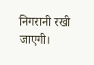निगरानी रखी जाएगी।